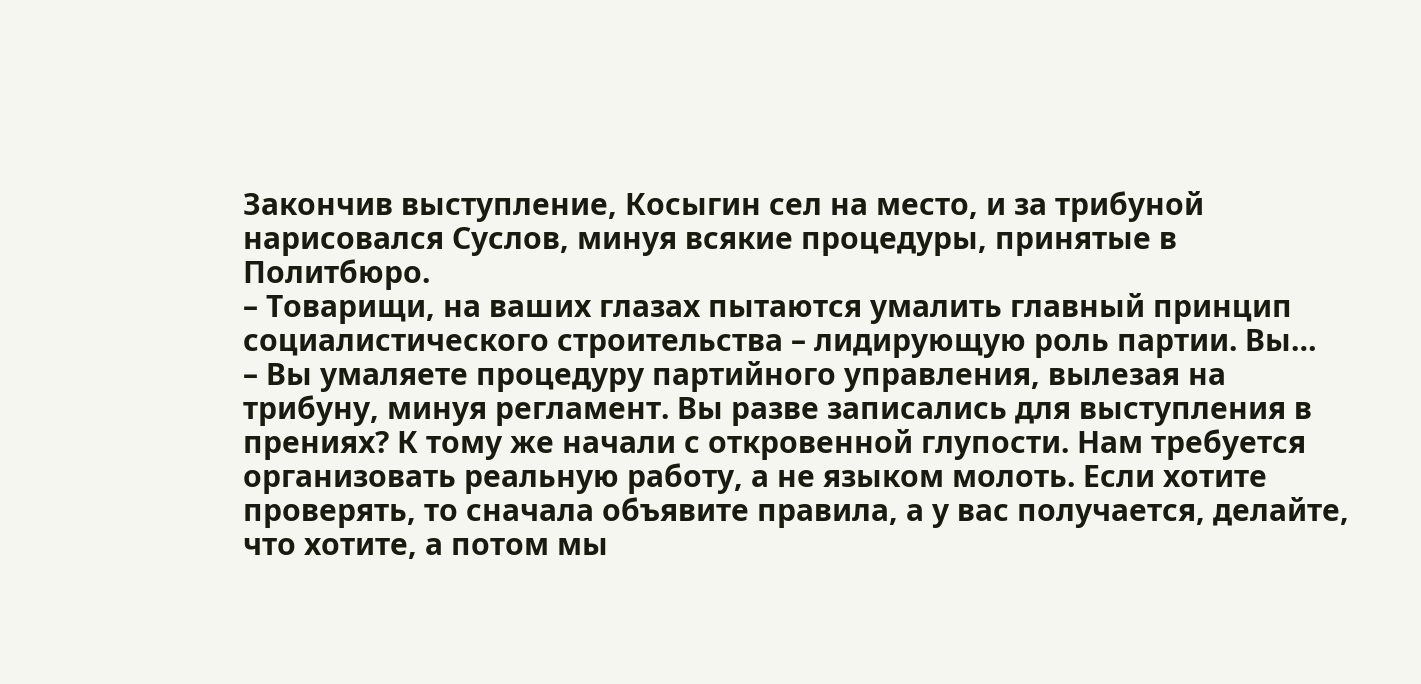Закончив выступление, Косыгин сел на место, и за трибуной нарисовался Суслов, минуя всякие процедуры, принятые в Политбюро.
– Товарищи, на ваших глазах пытаются умалить главный принцип социалистического строительства – лидирующую роль партии. Вы…
– Вы умаляете процедуру партийного управления, вылезая на трибуну, минуя регламент. Вы разве записались для выступления в прениях? К тому же начали с откровенной глупости. Нам требуется организовать реальную работу, а не языком молоть. Если хотите проверять, то сначала объявите правила, а у вас получается, делайте, что хотите, а потом мы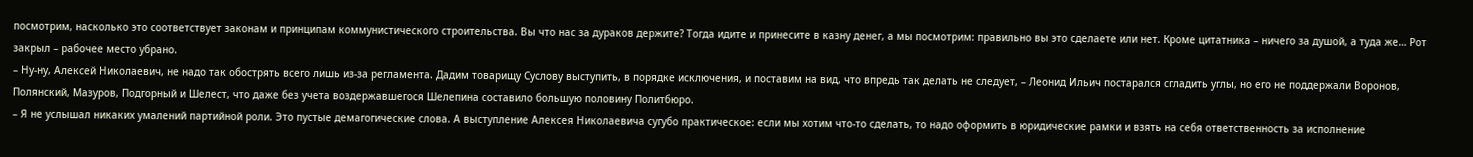посмотрим, насколько это соответствует законам и принципам коммунистического строительства. Вы что нас за дураков держите? Тогда идите и принесите в казну денег, а мы посмотрим: правильно вы это сделаете или нет. Кроме цитатника – ничего за душой, а туда же… Рот закрыл – рабочее место убрано.
– Ну-ну, Алексей Николаевич, не надо так обострять всего лишь из-за регламента. Дадим товарищу Суслову выступить, в порядке исключения, и поставим на вид, что впредь так делать не следует, – Леонид Ильич постарался сгладить углы, но его не поддержали Воронов, Полянский, Мазуров, Подгорный и Шелест, что даже без учета воздержавшегося Шелепина составило большую половину Политбюро.
– Я не услышал никаких умалений партийной роли. Это пустые демагогические слова. А выступление Алексея Николаевича сугубо практическое: если мы хотим что-то сделать, то надо оформить в юридические рамки и взять на себя ответственность за исполнение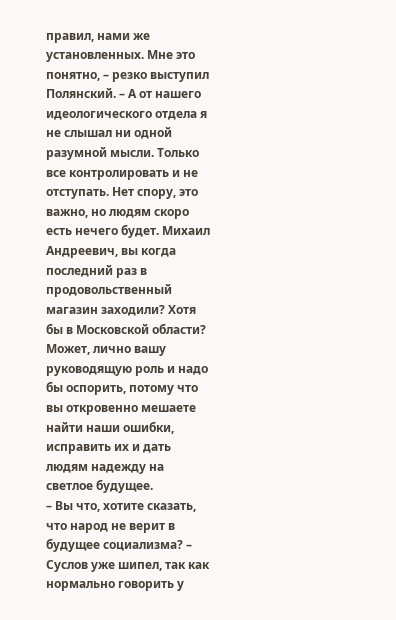правил, нами же установленных. Мне это понятно, – резко выступил Полянский. – А от нашего идеологического отдела я не слышал ни одной разумной мысли. Только все контролировать и не отступать. Нет спору, это важно, но людям скоро есть нечего будет. Михаил Андреевич, вы когда последний раз в продовольственный магазин заходили? Хотя бы в Московской области? Может, лично вашу руководящую роль и надо бы оспорить, потому что вы откровенно мешаете найти наши ошибки, исправить их и дать людям надежду на светлое будущее.
– Вы что, хотите сказать, что народ не верит в будущее социализма? – Суслов уже шипел, так как нормально говорить у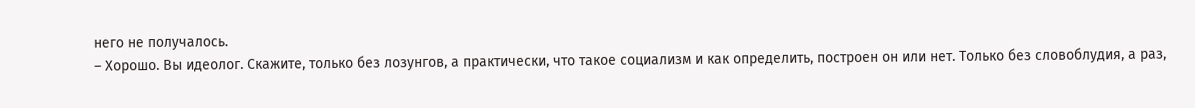него не получалось.
– Хорошо. Вы идеолог. Скажите, только без лозунгов, а практически, что такое социализм и как определить, построен он или нет. Только без словоблудия, а раз,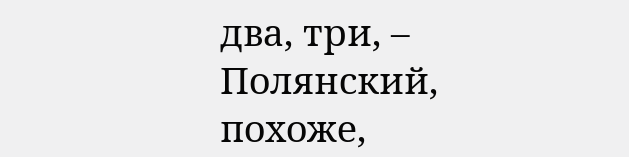два, три, – Полянский, похоже,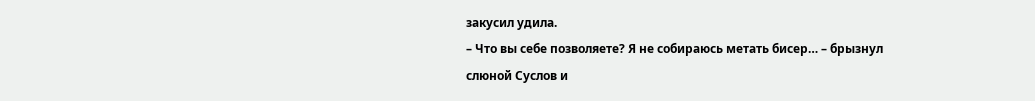закусил удила.
– Что вы себе позволяете? Я не собираюсь метать бисер… – брызнул слюной Суслов и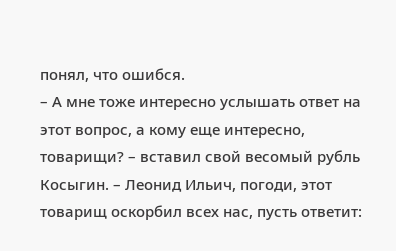понял, что ошибся.
– А мне тоже интересно услышать ответ на этот вопрос, а кому еще интересно, товарищи? – вставил свой весомый рубль Косыгин. – Леонид Ильич, погоди, этот товарищ оскорбил всех нас, пусть ответит: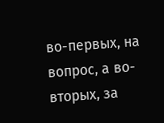во-первых, на вопрос, а во-вторых, за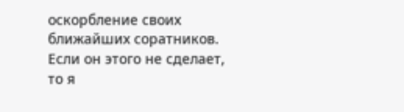оскорбление своих ближайших соратников. Если он этого не сделает, то я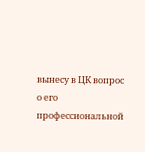вынесу в ЦК вопрос о его профессиональной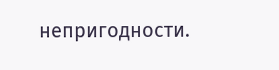непригодности.